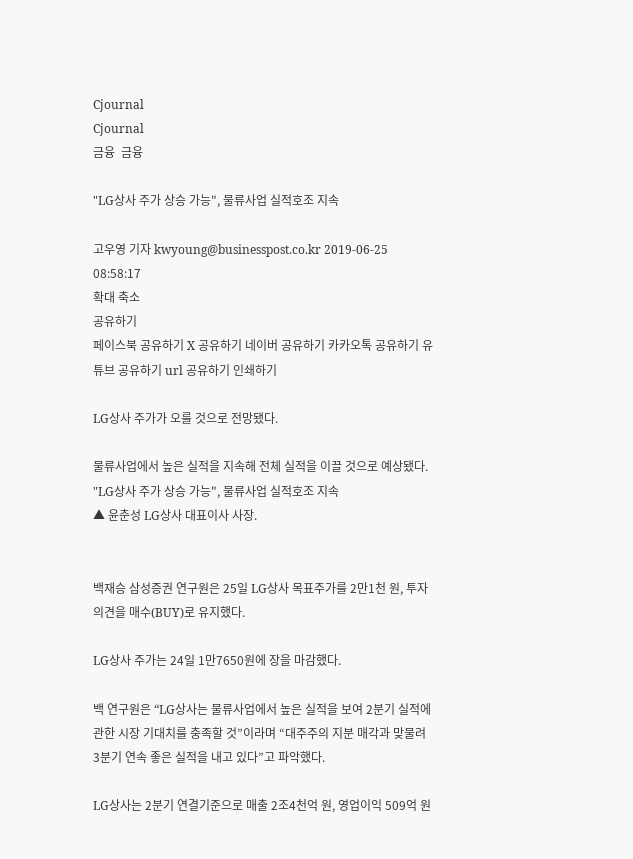Cjournal
Cjournal
금융  금융

"LG상사 주가 상승 가능", 물류사업 실적호조 지속

고우영 기자 kwyoung@businesspost.co.kr 2019-06-25 08:58:17
확대 축소
공유하기
페이스북 공유하기 X 공유하기 네이버 공유하기 카카오톡 공유하기 유튜브 공유하기 url 공유하기 인쇄하기

LG상사 주가가 오를 것으로 전망됐다.

물류사업에서 높은 실적을 지속해 전체 실적을 이끌 것으로 예상됐다.
"LG상사 주가 상승 가능", 물류사업 실적호조 지속
▲ 윤춘성 LG상사 대표이사 사장.


백재승 삼성증권 연구원은 25일 LG상사 목표주가를 2만1천 원, 투자의견을 매수(BUY)로 유지했다.

LG상사 주가는 24일 1만7650원에 장을 마감했다.

백 연구원은 “LG상사는 물류사업에서 높은 실적을 보여 2분기 실적에 관한 시장 기대치를 충족할 것”이라며 “대주주의 지분 매각과 맞물려 3분기 연속 좋은 실적을 내고 있다”고 파악했다.

LG상사는 2분기 연결기준으로 매출 2조4천억 원, 영업이익 509억 원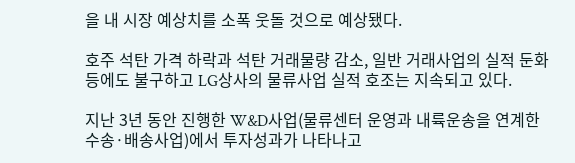을 내 시장 예상치를 소폭 웃돌 것으로 예상됐다.

호주 석탄 가격 하락과 석탄 거래물량 감소, 일반 거래사업의 실적 둔화 등에도 불구하고 LG상사의 물류사업 실적 호조는 지속되고 있다.

지난 3년 동안 진행한 W&D사업(물류센터 운영과 내륙운송을 연계한 수송·배송사업)에서 투자성과가 나타나고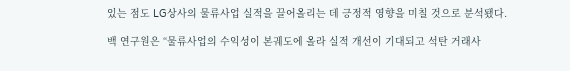있는 점도 LG상사의 물류사업 실적을 끌어올리는 데 긍정적 영향을 미칠 것으로 분석됐다.

백 연구원은 “물류사업의 수익성이 본궤도에 올라 실적 개선이 기대되고 석탄 거래사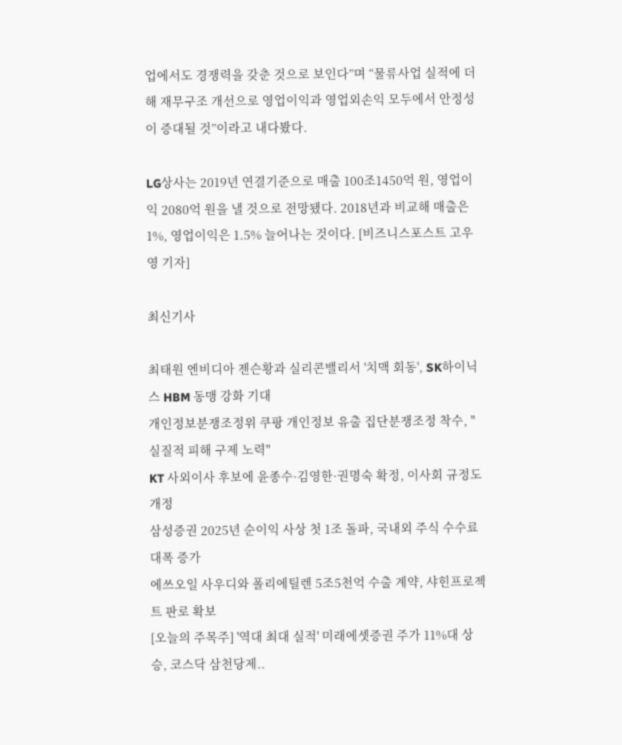업에서도 경쟁력을 갖춘 것으로 보인다”며 “물류사업 실적에 더해 재무구조 개선으로 영업이익과 영업외손익 모두에서 안정성이 증대될 것”이라고 내다봤다.

LG상사는 2019년 연결기준으로 매출 100조1450억 원, 영업이익 2080억 원을 낼 것으로 전망됐다. 2018년과 비교해 매출은 1%, 영업이익은 1.5% 늘어나는 것이다. [비즈니스포스트 고우영 기자]

최신기사

최태원 엔비디아 젠슨황과 실리콘밸리서 '치맥 회동', SK하이닉스 HBM 동맹 강화 기대
개인정보분쟁조정위 쿠팡 개인정보 유출 집단분쟁조정 착수, "실질적 피해 구제 노력"
KT 사외이사 후보에 윤종수·김영한·권명숙 확정, 이사회 규정도 개정
삼성증권 2025년 순이익 사상 첫 1조 돌파, 국내외 주식 수수료 대폭 증가
에쓰오일 사우디와 폴리에틸렌 5조5천억 수출 계약, 샤힌프로젝트 판로 확보
[오늘의 주목주] '역대 최대 실적' 미래에셋증권 주가 11%대 상승, 코스닥 삼천당제..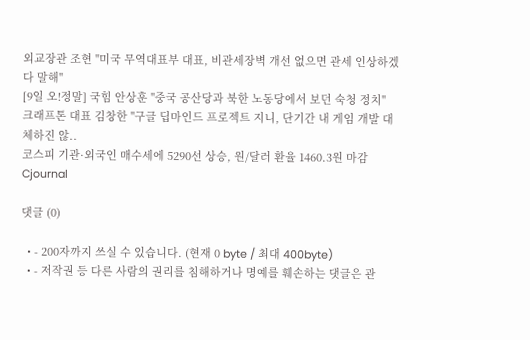외교장관 조현 "미국 무역대표부 대표, 비관세장벽 개선 없으면 관세 인상하겠다 말해"
[9일 오!정말] 국힘 안상훈 "중국 공산당과 북한 노동당에서 보던 숙청 정치"
크래프톤 대표 김창한 "구글 딥마인드 프로젝트 지니, 단기간 내 게임 개발 대체하진 않..
코스피 기관·외국인 매수세에 5290선 상승, 원/달러 환율 1460.3원 마감
Cjournal

댓글 (0)

  • - 200자까지 쓰실 수 있습니다. (현재 0 byte / 최대 400byte)
  • - 저작권 등 다른 사람의 권리를 침해하거나 명예를 훼손하는 댓글은 관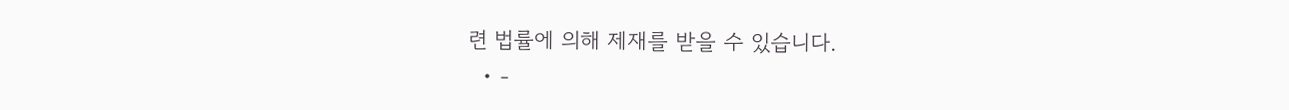련 법률에 의해 제재를 받을 수 있습니다.
  • -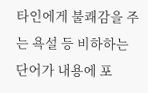타인에게 불쾌감을 주는 욕설 등 비하하는 단어가 내용에 포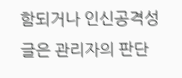함되거나 인신공격성 글은 관리자의 판단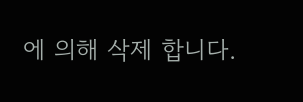에 의해 삭제 합니다.